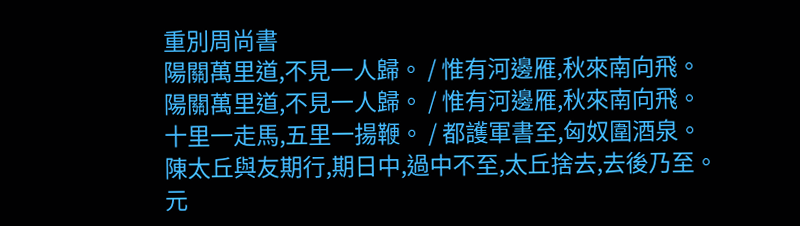重別周尚書
陽關萬里道,不見一人歸。 / 惟有河邊雁,秋來南向飛。
陽關萬里道,不見一人歸。 / 惟有河邊雁,秋來南向飛。
十里一走馬,五里一揚鞭。 / 都護軍書至,匈奴圍酒泉。
陳太丘與友期行,期日中,過中不至,太丘捨去,去後乃至。 元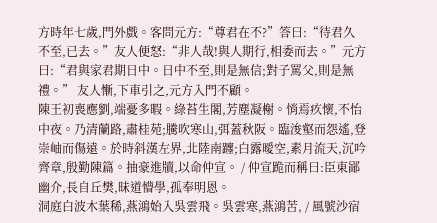方時年七歲,門外戲。客問元方:“尊君在不?”答曰:“待君久不至,已去。”友人便怒:“非人哉!與人期行,相委而去。”元方曰:“君與家君期日中。日中不至,則是無信;對子罵父,則是無禮。” 友人慚,下車引之,元方入門不顧。
陳王初喪應劉,端憂多暇。綠苔生閣,芳塵凝榭。悄焉疚懷,不怡中夜。乃清蘭路,肅桂苑;騰吹寒山,弭蓋秋阪。臨浚壑而怨遙,登崇岫而傷遠。於時斜漢左界,北陸南躔;白露曖空,素月流天,沉吟齊章,殷勤陳篇。抽豪進牘,以命仲宣。 / 仲宣跪而稱曰:臣東鄙幽介,長自丘樊,昧道懵學,孤奉明恩。
洞庭白波木葉稀,燕鴻始入吳雲飛。吳雲寒,燕鴻苦, / 風號沙宿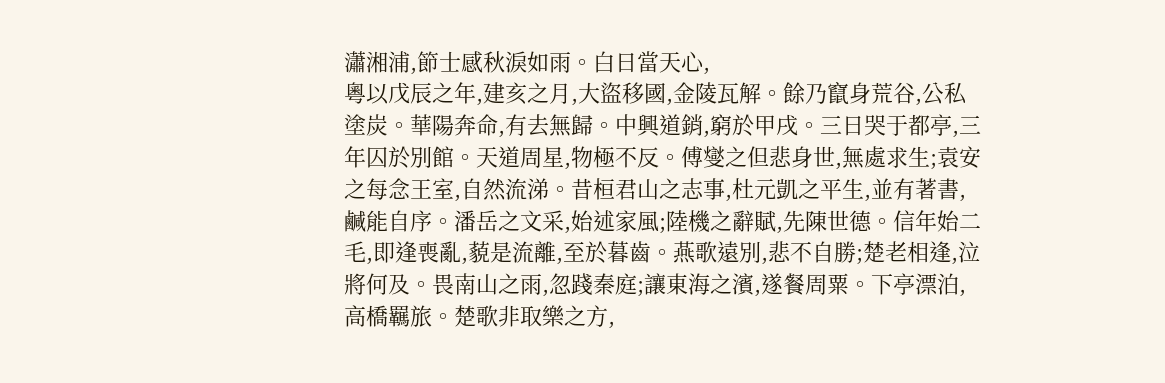瀟湘浦,節士感秋淚如雨。白日當天心,
粵以戊辰之年,建亥之月,大盜移國,金陵瓦解。餘乃竄身荒谷,公私塗炭。華陽奔命,有去無歸。中興道銷,窮於甲戌。三日哭于都亭,三年囚於別館。天道周星,物極不反。傅燮之但悲身世,無處求生;袁安之每念王室,自然流涕。昔桓君山之志事,杜元凱之平生,並有著書,鹹能自序。潘岳之文采,始述家風;陸機之辭賦,先陳世德。信年始二毛,即逢喪亂,藐是流離,至於暮齒。燕歌遠別,悲不自勝;楚老相逢,泣將何及。畏南山之雨,忽踐秦庭;讓東海之濱,遂餐周粟。下亭漂泊,高橋羈旅。楚歌非取樂之方,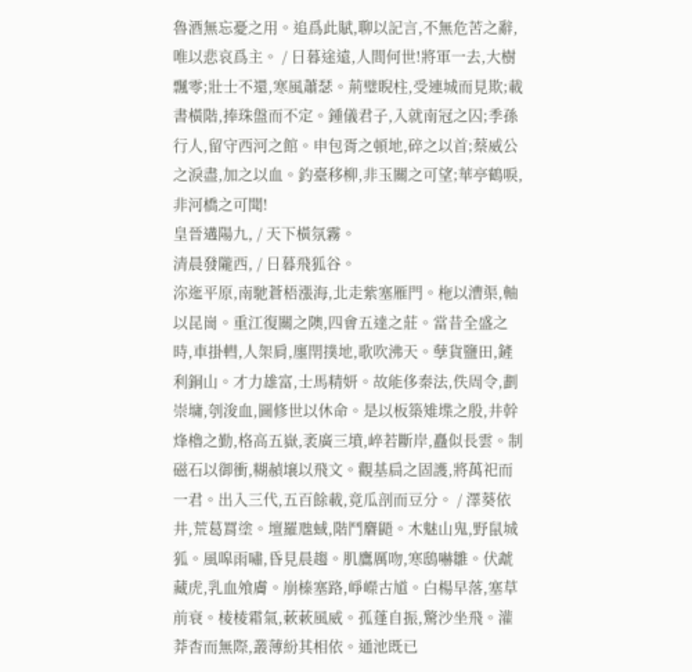魯酒無忘憂之用。追爲此賦,聊以記言,不無危苦之辭,唯以悲哀爲主。 / 日暮途遠,人間何世!將軍一去,大樹飄零;壯士不還,寒風蕭瑟。荊璧睨柱,受連城而見欺;載書橫階,捧珠盤而不定。鍾儀君子,入就南冠之囚;季孫行人,留守西河之館。申包胥之頓地,碎之以首;蔡威公之淚盡,加之以血。釣臺移柳,非玉關之可望;華亭鶴唳,非河橋之可聞!
皇晉遘陽九, / 天下橫氛霧。
清晨發隴西, / 日暮飛狐谷。
沵迤平原,南馳蒼梧漲海,北走紫塞雁門。柂以漕渠,軸以昆崗。重江復關之隩,四會五達之莊。當昔全盛之時,車掛轊,人架肩,廛閈撲地,歌吹沸天。孽貨鹽田,鏟利銅山。才力雄富,士馬精妍。故能侈秦法,佚周令,劃崇墉,刳浚血,圖修世以休命。是以板築雉堞之殷,井幹烽櫓之勤,格高五嶽,袤廣三墳,崪若斷岸,矗似長雲。制磁石以御衝,糊赬壌以飛文。觀基扃之固護,將萬祀而一君。出入三代,五百餘載,竟瓜剖而豆分。 / 澤葵依井,荒葛罥塗。壇羅虺蜮,階鬥麏鼯。木魅山鬼,野鼠城狐。風嗥雨嘯,昏見晨趨。肌鷹厲吻,寒鴟嚇雛。伏虣藏虎,乳血飧膚。崩榛塞路,崢嶸古馗。白楊早落,塞草前衰。棱棱霜氣,蔌蔌風威。孤蓬自振,驚沙坐飛。灌莽杳而無際,叢薄紛其相依。通池既已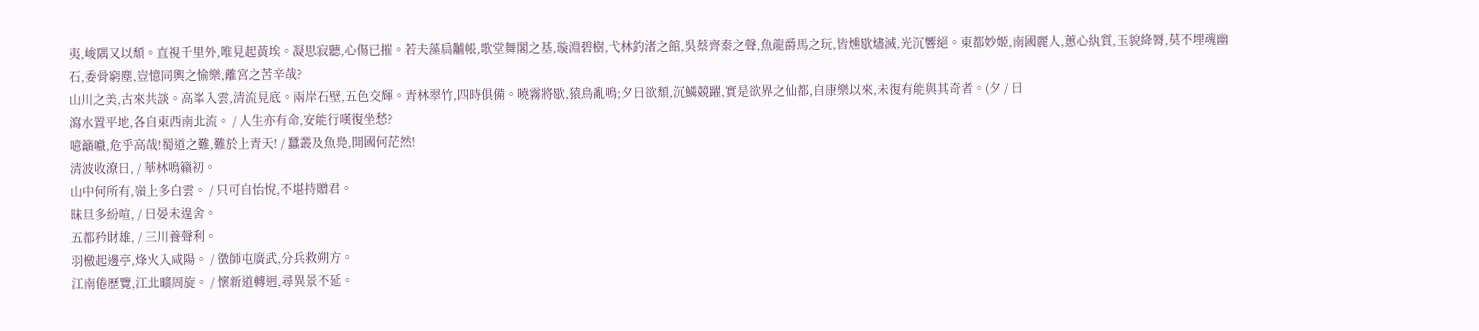夷,峻隅又以頹。直視千里外,唯見起黃埃。凝思寂聽,心傷已摧。若夫藻扃黼帳,歌堂舞閣之基,璇淵碧樹,弋林釣渚之館,吳蔡齊秦之聲,魚龍爵馬之玩,皆燻歇燼滅,光沉響絕。東都妙姬,南國麗人,蕙心紈質,玉貌絳脣,莫不埋魂幽石,委骨窮塵,豈憶同輿之愉樂,離宮之苦辛哉?
山川之美,古來共談。高峯入雲,清流見底。兩岸石壁,五色交輝。青林翠竹,四時俱備。曉霧將歇,猿鳥亂鳴;夕日欲頹,沉鱗競躍,實是欲界之仙都,自康樂以來,未復有能與其奇者。(夕 / 日
瀉水置平地,各自東西南北流。 / 人生亦有命,安能行嘆復坐愁?
噫籲嚱,危乎高哉!蜀道之難,難於上青天! / 蠶叢及魚鳧,開國何茫然!
清波收潦日, / 華林鳴籟初。
山中何所有,嶺上多白雲。 / 只可自怡悅,不堪持贈君。
昧旦多紛喧, / 日晏未遑舍。
五都矜財雄, / 三川養聲利。
羽檄起邊亭,烽火入咸陽。 / 徵師屯廣武,分兵救朔方。
江南倦歷覽,江北曠周旋。 / 懷新道轉迥,尋異景不延。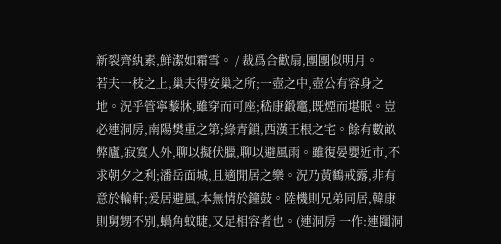新裂齊紈素,鮮潔如霜雪。 / 裁爲合歡扇,團團似明月。
若夫一枝之上,巢夫得安巢之所;一壺之中,壺公有容身之地。況乎管寧藜牀,雖穿而可座;嵇康鍛竈,既煙而堪眠。豈必連洞房,南陽樊重之第;綠青鎖,西漢王根之宅。餘有數畝弊廬,寂寞人外,聊以擬伏臘,聊以避風雨。雖復晏嬰近市,不求朝夕之利;潘岳面城,且適閒居之樂。況乃黃鶴戒露,非有意於輪軒;爰居避風,本無情於鐘鼓。陸機則兄弟同居,韓康則舅甥不別,蝸角蚊睫,又足相容者也。(連洞房 一作:連闥洞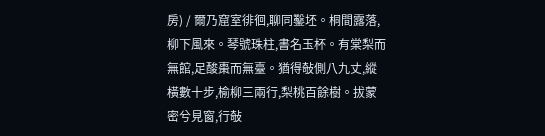房) / 爾乃窟室徘徊,聊同鑿坯。桐間露落,柳下風來。琴號珠柱,書名玉杯。有棠梨而無館,足酸棗而無臺。猶得敧側八九丈,縱橫數十步,榆柳三兩行,梨桃百餘樹。拔蒙密兮見窗,行敧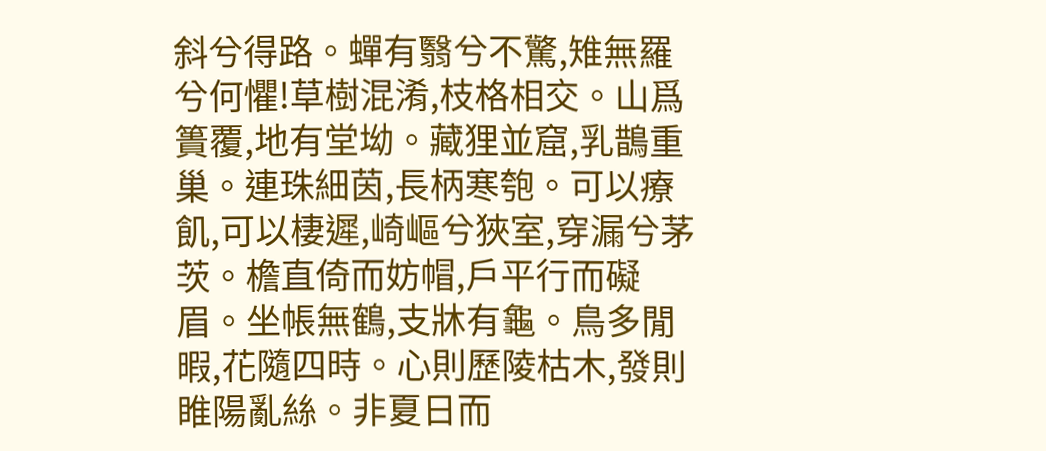斜兮得路。蟬有翳兮不驚,雉無羅兮何懼!草樹混淆,枝格相交。山爲簣覆,地有堂坳。藏狸並窟,乳鵲重巢。連珠細茵,長柄寒匏。可以療飢,可以棲遲,崎嶇兮狹室,穿漏兮茅茨。檐直倚而妨帽,戶平行而礙眉。坐帳無鶴,支牀有龜。鳥多閒暇,花隨四時。心則歷陵枯木,發則睢陽亂絲。非夏日而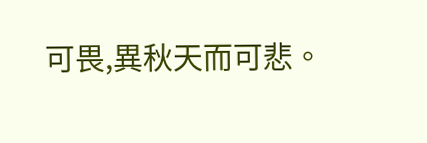可畏,異秋天而可悲。